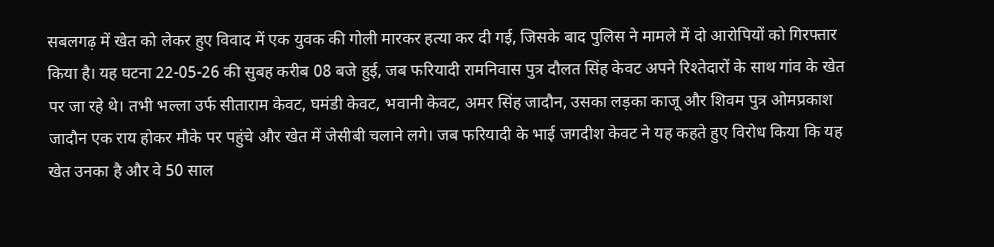सबलगढ़ में खेत को लेकर हुए विवाद में एक युवक की गोली मारकर हत्या कर दी गई, जिसके बाद पुलिस ने मामले में दो आरोपियों को गिरफ्तार किया है। यह घटना 22-05-26 की सुबह करीब 08 बजे हुई, जब फरियादी रामनिवास पुत्र दौलत सिंह केवट अपने रिश्तेदारों के साथ गांव के खेत पर जा रहे थे। तभी भल्ला उर्फ सीताराम केवट, घमंडी केवट, भवानी केवट, अमर सिंह जादौन, उसका लड़का काजू और शिवम पुत्र ओमप्रकाश जादौन एक राय होकर मौके पर पहुंचे और खेत में जेसीबी चलाने लगे। जब फरियादी के भाई जगदीश केवट ने यह कहते हुए विरोध किया कि यह खेत उनका है और वे 50 साल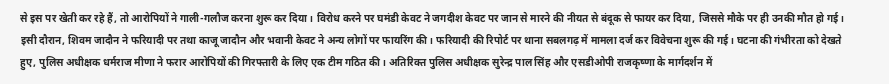से इस पर खेती कर रहे हैं, तो आरोपियों ने गाली-गलौज करना शुरू कर दिया। विरोध करने पर घमंडी केवट ने जगदीश केवट पर जान से मारने की नीयत से बंदूक से फायर कर दिया, जिससे मौके पर ही उनकी मौत हो गई। इसी दौरान, शिवम जादौन ने फरियादी पर तथा काजू जादौन और भवानी केवट ने अन्य लोगों पर फायरिंग की। फरियादी की रिपोर्ट पर थाना सबलगढ़ में मामला दर्ज कर विवेचना शुरू की गई। घटना की गंभीरता को देखते हुए, पुलिस अधीक्षक धर्मराज मीणा ने फरार आरोपियों की गिरफ्तारी के लिए एक टीम गठित की। अतिरिक्त पुलिस अधीक्षक सुरेन्द्र पाल सिंह और एसडीओपी राजकृष्णा के मार्गदर्शन में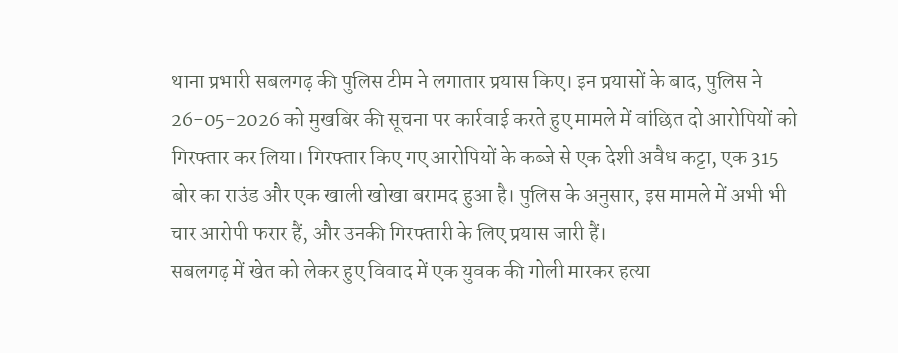थाना प्रभारी सबलगढ़ की पुलिस टीम ने लगातार प्रयास किए। इन प्रयासों के बाद, पुलिस ने 26-05-2026 को मुखबिर की सूचना पर कार्रवाई करते हुए मामले में वांछित दो आरोपियों को गिरफ्तार कर लिया। गिरफ्तार किए गए आरोपियों के कब्जे से एक देशी अवैध कट्टा, एक 315 बोर का राउंड और एक खाली खोखा बरामद हुआ है। पुलिस के अनुसार, इस मामले में अभी भी चार आरोपी फरार हैं, और उनकी गिरफ्तारी के लिए प्रयास जारी हैं।
सबलगढ़ में खेत को लेकर हुए विवाद में एक युवक की गोली मारकर हत्या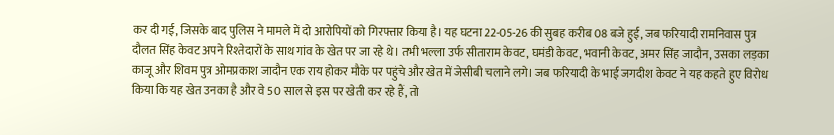कर दी गई, जिसके बाद पुलिस ने मामले में दो आरोपियों को गिरफ्तार किया है। यह घटना 22-05-26 की सुबह करीब 08 बजे हुई, जब फरियादी रामनिवास पुत्र दौलत सिंह केवट अपने रिश्तेदारों के साथ गांव के खेत पर जा रहे थे। तभी भल्ला उर्फ सीताराम केवट, घमंडी केवट, भवानी केवट, अमर सिंह जादौन, उसका लड़का काजू और शिवम पुत्र ओमप्रकाश जादौन एक राय होकर मौके पर पहुंचे और खेत में जेसीबी चलाने लगे। जब फरियादी के भाई जगदीश केवट ने यह कहते हुए विरोध किया कि यह खेत उनका है और वे 50 साल से इस पर खेती कर रहे हैं, तो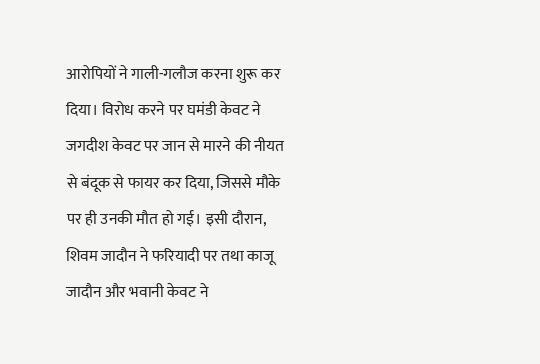आरोपियों ने गाली-गलौज करना शुरू कर दिया। विरोध करने पर घमंडी केवट ने जगदीश केवट पर जान से मारने की नीयत से बंदूक से फायर कर दिया, जिससे मौके पर ही उनकी मौत हो गई। इसी दौरान, शिवम जादौन ने फरियादी पर तथा काजू जादौन और भवानी केवट ने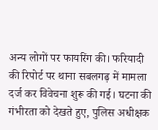अन्य लोगों पर फायरिंग की। फरियादी की रिपोर्ट पर थाना सबलगढ़ में मामला दर्ज कर विवेचना शुरू की गई। घटना की गंभीरता को देखते हुए, पुलिस अधीक्षक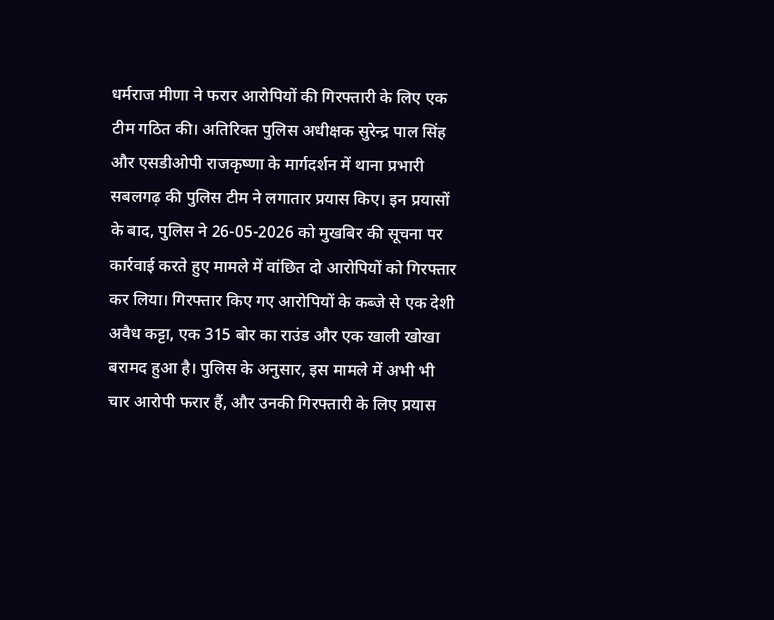धर्मराज मीणा ने फरार आरोपियों की गिरफ्तारी के लिए एक टीम गठित की। अतिरिक्त पुलिस अधीक्षक सुरेन्द्र पाल सिंह और एसडीओपी राजकृष्णा के मार्गदर्शन में थाना प्रभारी सबलगढ़ की पुलिस टीम ने लगातार प्रयास किए। इन प्रयासों के बाद, पुलिस ने 26-05-2026 को मुखबिर की सूचना पर कार्रवाई करते हुए मामले में वांछित दो आरोपियों को गिरफ्तार कर लिया। गिरफ्तार किए गए आरोपियों के कब्जे से एक देशी अवैध कट्टा, एक 315 बोर का राउंड और एक खाली खोखा बरामद हुआ है। पुलिस के अनुसार, इस मामले में अभी भी चार आरोपी फरार हैं, और उनकी गिरफ्तारी के लिए प्रयास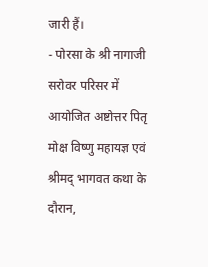जारी हैं।
- पोरसा के श्री नागाजी सरोवर परिसर में आयोजित अष्टोत्तर पितृ मोक्ष विष्णु महायज्ञ एवं श्रीमद् भागवत कथा के दौरान,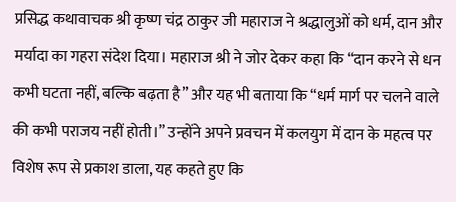प्रसिद्ध कथावाचक श्री कृष्ण चंद्र ठाकुर जी महाराज ने श्रद्धालुओं को धर्म, दान और मर्यादा का गहरा संदेश दिया। महाराज श्री ने जोर देकर कहा कि “दान करने से धन कभी घटता नहीं, बल्कि बढ़ता है” और यह भी बताया कि “धर्म मार्ग पर चलने वाले की कभी पराजय नहीं होती।” उन्होंने अपने प्रवचन में कलयुग में दान के महत्व पर विशेष रूप से प्रकाश डाला, यह कहते हुए कि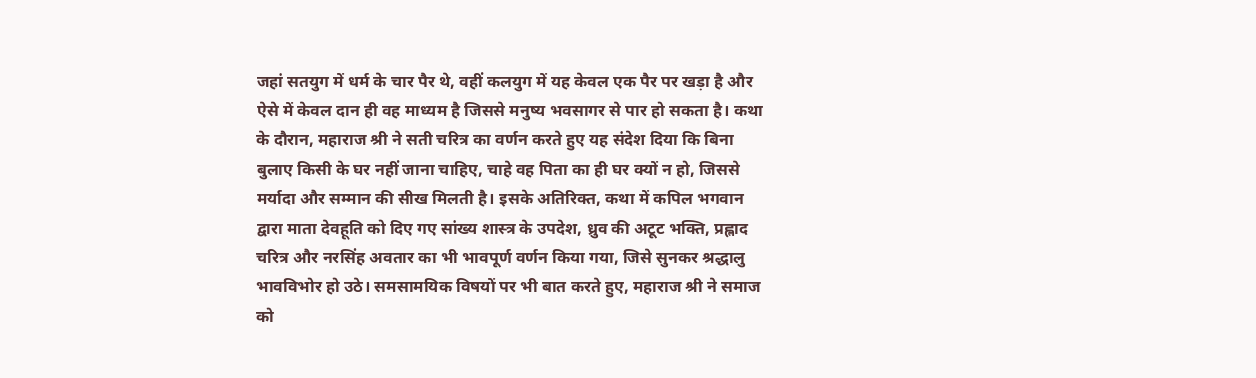जहां सतयुग में धर्म के चार पैर थे, वहीं कलयुग में यह केवल एक पैर पर खड़ा है और ऐसे में केवल दान ही वह माध्यम है जिससे मनुष्य भवसागर से पार हो सकता है। कथा के दौरान, महाराज श्री ने सती चरित्र का वर्णन करते हुए यह संदेश दिया कि बिना बुलाए किसी के घर नहीं जाना चाहिए, चाहे वह पिता का ही घर क्यों न हो, जिससे मर्यादा और सम्मान की सीख मिलती है। इसके अतिरिक्त, कथा में कपिल भगवान द्वारा माता देवहूति को दिए गए सांख्य शास्त्र के उपदेश, ध्रुव की अटूट भक्ति, प्रह्लाद चरित्र और नरसिंह अवतार का भी भावपूर्ण वर्णन किया गया, जिसे सुनकर श्रद्धालु भावविभोर हो उठे। समसामयिक विषयों पर भी बात करते हुए, महाराज श्री ने समाज को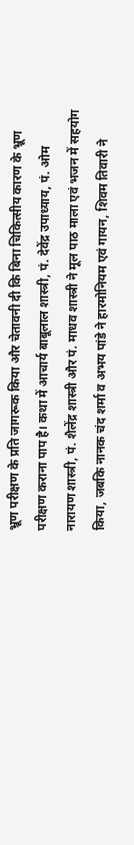भ्रूण परीक्षण के प्रति जागरूक किया और चेतावनी दी कि बिना चिकित्सीय कारण के भ्रूण परीक्षण कराना पाप है। कथा में आचार्य बाबूलाल शास्त्री, पं. देवेंद्र उपाध्याय, पं. ओम नारायण शास्त्री, पं. शैलेंद्र शास्त्री और पं. माधव शास्त्री ने मूल पाठ माला एवं भजन में सहयोग किया, जबकि नानक चंद शर्मा व अभय पांडे ने हारमोनियम एवं गायन, शिवम तिवारी ने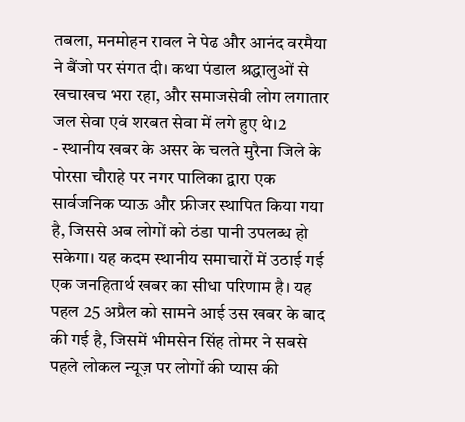तबला, मनमोहन रावल ने पेढ और आनंद वरमैया ने बैंजो पर संगत दी। कथा पंडाल श्रद्धालुओं से खचाखच भरा रहा, और समाजसेवी लोग लगातार जल सेवा एवं शरबत सेवा में लगे हुए थे।2
- स्थानीय खबर के असर के चलते मुरैना जिले के पोरसा चौराहे पर नगर पालिका द्वारा एक सार्वजनिक प्याऊ और फ्रीजर स्थापित किया गया है, जिससे अब लोगों को ठंडा पानी उपलब्ध हो सकेगा। यह कदम स्थानीय समाचारों में उठाई गई एक जनहितार्थ खबर का सीधा परिणाम है। यह पहल 25 अप्रैल को सामने आई उस खबर के बाद की गई है, जिसमें भीमसेन सिंह तोमर ने सबसे पहले लोकल न्यूज़ पर लोगों की प्यास की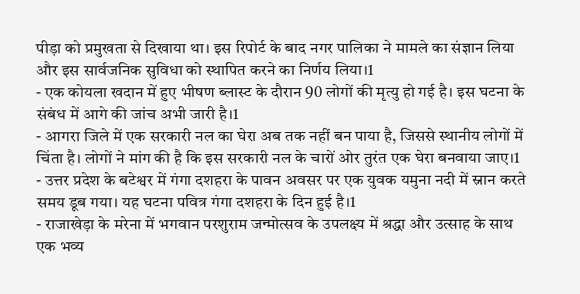पीड़ा को प्रमुखता से दिखाया था। इस रिपोर्ट के बाद नगर पालिका ने मामले का संज्ञान लिया और इस सार्वजनिक सुविधा को स्थापित करने का निर्णय लिया।1
- एक कोयला खदान में हुए भीषण ब्लास्ट के दौरान 90 लोगों की मृत्यु हो गई है। इस घटना के संबंध में आगे की जांच अभी जारी है।1
- आगरा जिले में एक सरकारी नल का घेरा अब तक नहीं बन पाया है, जिससे स्थानीय लोगों में चिंता है। लोगों ने मांग की है कि इस सरकारी नल के चारों ओर तुरंत एक घेरा बनवाया जाए।1
- उत्तर प्रदेश के बटेश्वर में गंगा दशहरा के पावन अवसर पर एक युवक यमुना नदी में स्नान करते समय डूब गया। यह घटना पवित्र गंगा दशहरा के दिन हुई है।1
- राजाखेड़ा के मरेना में भगवान परशुराम जन्मोत्सव के उपलक्ष्य में श्रद्धा और उत्साह के साथ एक भव्य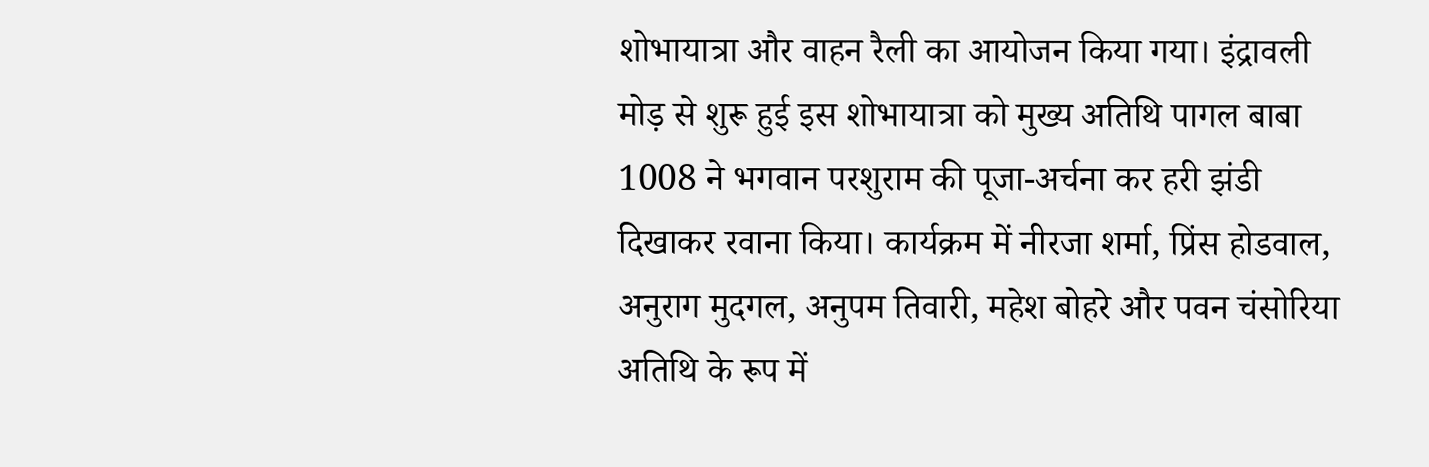शोभायात्रा और वाहन रैली का आयोजन किया गया। इंद्रावली मोड़ से शुरू हुई इस शोभायात्रा को मुख्य अतिथि पागल बाबा 1008 ने भगवान परशुराम की पूजा-अर्चना कर हरी झंडी दिखाकर रवाना किया। कार्यक्रम में नीरजा शर्मा, प्रिंस होडवाल, अनुराग मुदगल, अनुपम तिवारी, महेश बोहरे और पवन चंसोरिया अतिथि के रूप में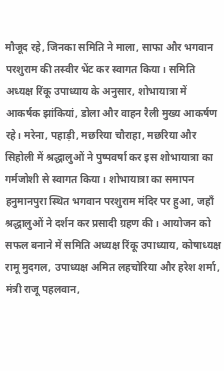मौजूद रहे, जिनका समिति ने माला, साफा और भगवान परशुराम की तस्वीर भेंट कर स्वागत किया। समिति अध्यक्ष रिंकू उपाध्याय के अनुसार, शोभायात्रा में आकर्षक झांकियां, डोला और वाहन रैली मुख्य आकर्षण रहे। मरेना, पहाड़ी, मछरिया चौराहा, मछरिया और सिहोली में श्रद्धालुओं ने पुष्पवर्षा कर इस शोभायात्रा का गर्मजोशी से स्वागत किया। शोभायात्रा का समापन हनुमानपुरा स्थित भगवान परशुराम मंदिर पर हुआ, जहाँ श्रद्धालुओं ने दर्शन कर प्रसादी ग्रहण की। आयोजन को सफल बनाने में समिति अध्यक्ष रिंकू उपाध्याय, कोषाध्यक्ष रामू मुदगल, उपाध्यक्ष अमित लहचोरिया और हरेश शर्मा, मंत्री राजू पहलवान,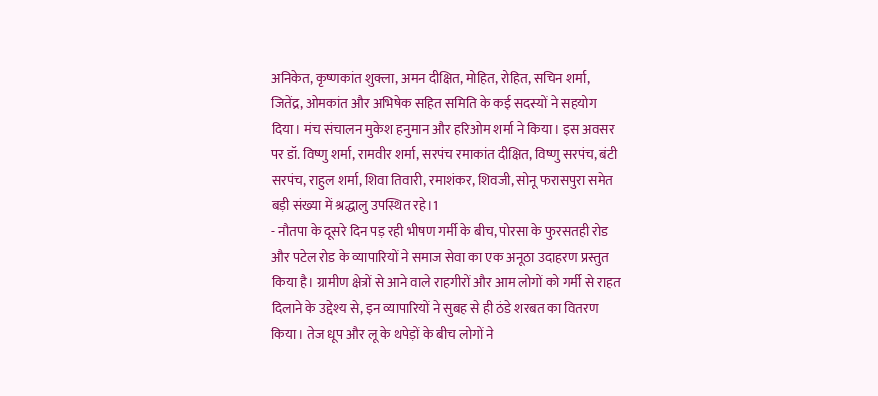अनिकेत, कृष्णकांत शुक्ला, अमन दीक्षित, मोहित, रोहित, सचिन शर्मा, जितेंद्र, ओमकांत और अभिषेक सहित समिति के कई सदस्यों ने सहयोग दिया। मंच संचालन मुकेश हनुमान और हरिओम शर्मा ने किया। इस अवसर पर डॉ. विष्णु शर्मा, रामवीर शर्मा, सरपंच रमाकांत दीक्षित, विष्णु सरपंच, बंटी सरपंच, राहुल शर्मा, शिवा तिवारी, रमाशंकर, शिवजी, सोनू फरासपुरा समेत बड़ी संख्या में श्रद्धालु उपस्थित रहे।1
- नौतपा के दूसरे दिन पड़ रही भीषण गर्मी के बीच, पोरसा के फुरसतही रोड और पटेल रोड के व्यापारियों ने समाज सेवा का एक अनूठा उदाहरण प्रस्तुत किया है। ग्रामीण क्षेत्रों से आने वाले राहगीरों और आम लोगों को गर्मी से राहत दिलाने के उद्देश्य से, इन व्यापारियों ने सुबह से ही ठंडे शरबत का वितरण किया। तेज धूप और लू के थपेड़ों के बीच लोगों ने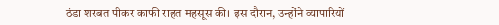ठंडा शरबत पीकर काफी राहत महसूस की। इस दौरान, उन्होंने व्यापारियों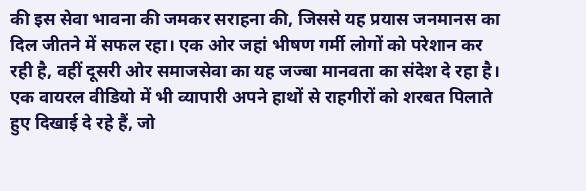की इस सेवा भावना की जमकर सराहना की, जिससे यह प्रयास जनमानस का दिल जीतने में सफल रहा। एक ओर जहां भीषण गर्मी लोगों को परेशान कर रही है, वहीं दूसरी ओर समाजसेवा का यह जज्बा मानवता का संदेश दे रहा है। एक वायरल वीडियो में भी व्यापारी अपने हाथों से राहगीरों को शरबत पिलाते हुए दिखाई दे रहे हैं, जो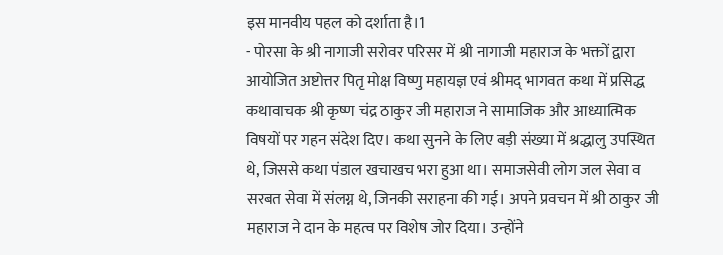इस मानवीय पहल को दर्शाता है।1
- पोरसा के श्री नागाजी सरोवर परिसर में श्री नागाजी महाराज के भक्तों द्वारा आयोजित अष्टोत्तर पितृ मोक्ष विष्णु महायज्ञ एवं श्रीमद् भागवत कथा में प्रसिद्ध कथावाचक श्री कृष्ण चंद्र ठाकुर जी महाराज ने सामाजिक और आध्यात्मिक विषयों पर गहन संदेश दिए। कथा सुनने के लिए बड़ी संख्या में श्रद्धालु उपस्थित थे, जिससे कथा पंडाल खचाखच भरा हुआ था। समाजसेवी लोग जल सेवा व सरबत सेवा में संलग्न थे, जिनकी सराहना की गई। अपने प्रवचन में श्री ठाकुर जी महाराज ने दान के महत्व पर विशेष जोर दिया। उन्होंने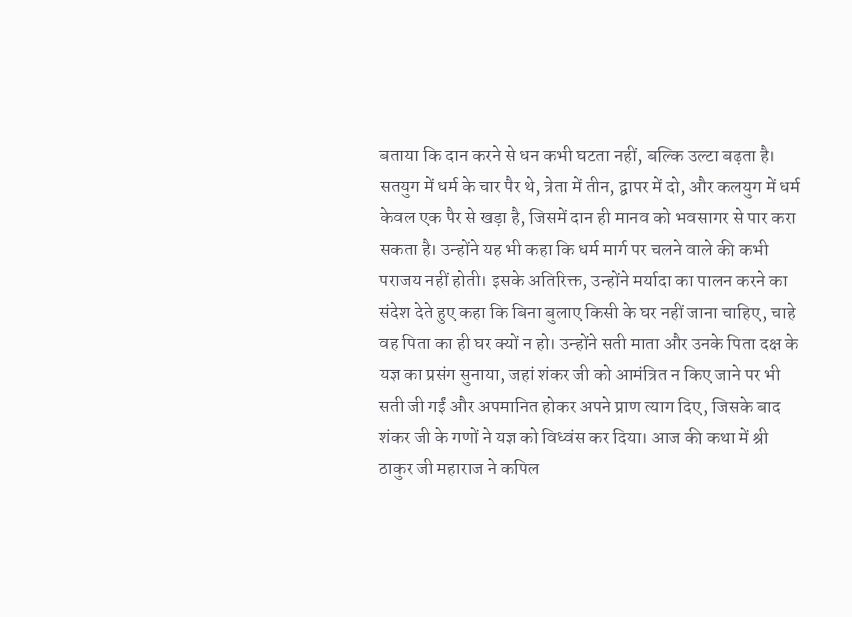बताया कि दान करने से धन कभी घटता नहीं, बल्कि उल्टा बढ़ता है। सतयुग में धर्म के चार पैर थे, त्रेता में तीन, द्वापर में दो, और कलयुग में धर्म केवल एक पैर से खड़ा है, जिसमें दान ही मानव को भवसागर से पार करा सकता है। उन्होंने यह भी कहा कि धर्म मार्ग पर चलने वाले की कभी पराजय नहीं होती। इसके अतिरिक्त, उन्होंने मर्यादा का पालन करने का संदेश देते हुए कहा कि बिना बुलाए किसी के घर नहीं जाना चाहिए, चाहे वह पिता का ही घर क्यों न हो। उन्होंने सती माता और उनके पिता दक्ष के यज्ञ का प्रसंग सुनाया, जहां शंकर जी को आमंत्रित न किए जाने पर भी सती जी गईं और अपमानित होकर अपने प्राण त्याग दिए, जिसके बाद शंकर जी के गणों ने यज्ञ को विध्वंस कर दिया। आज की कथा में श्री ठाकुर जी महाराज ने कपिल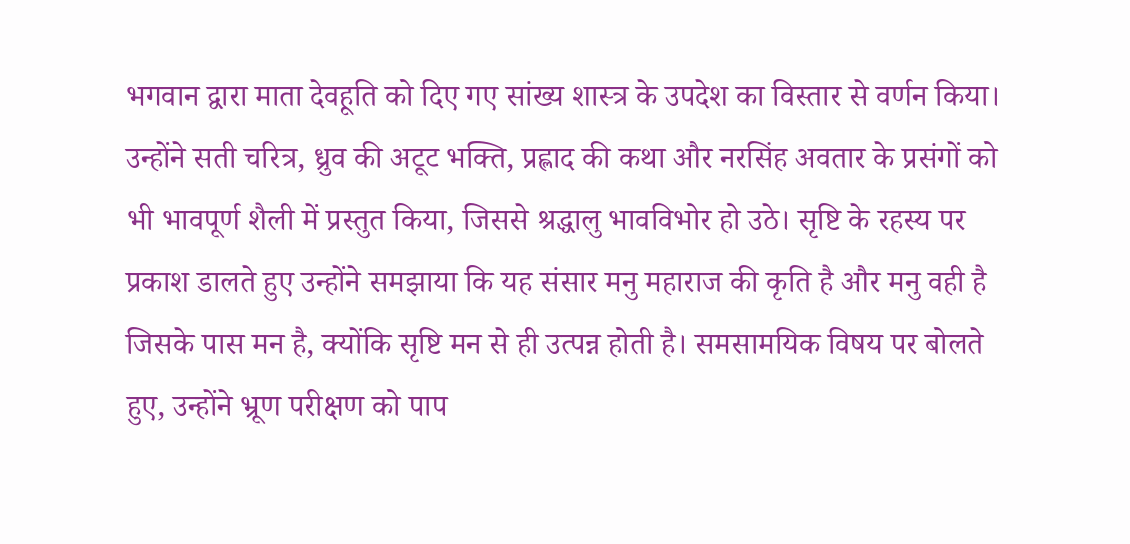भगवान द्वारा माता देवहूति को दिए गए सांख्य शास्त्र के उपदेश का विस्तार से वर्णन किया। उन्होंने सती चरित्र, ध्रुव की अटूट भक्ति, प्रह्लाद की कथा और नरसिंह अवतार के प्रसंगों को भी भावपूर्ण शैली में प्रस्तुत किया, जिससे श्रद्धालु भावविभोर हो उठे। सृष्टि के रहस्य पर प्रकाश डालते हुए उन्होंने समझाया कि यह संसार मनु महाराज की कृति है और मनु वही है जिसके पास मन है, क्योंकि सृष्टि मन से ही उत्पन्न होती है। समसामयिक विषय पर बोलते हुए, उन्होंने भ्रूण परीक्षण को पाप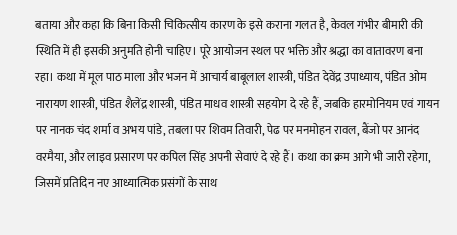बताया और कहा कि बिना किसी चिकित्सीय कारण के इसे कराना गलत है, केवल गंभीर बीमारी की स्थिति में ही इसकी अनुमति होनी चाहिए। पूरे आयोजन स्थल पर भक्ति और श्रद्धा का वातावरण बना रहा। कथा में मूल पाठ माला और भजन में आचार्य बाबूलाल शास्त्री, पंडित देवेंद्र उपाध्याय, पंडित ओम नारायण शास्त्री, पंडित शैलेंद्र शास्त्री, पंडित माधव शास्त्री सहयोग दे रहे हैं, जबकि हारमोनियम एवं गायन पर नानक चंद शर्मा व अभय पांडे, तबला पर शिवम तिवारी, पेढ पर मनमोहन रावल, बैंजो पर आनंद वरमैया, और लाइव प्रसारण पर कपिल सिंह अपनी सेवाएं दे रहे हैं। कथा का क्रम आगे भी जारी रहेगा, जिसमें प्रतिदिन नए आध्यात्मिक प्रसंगों के साथ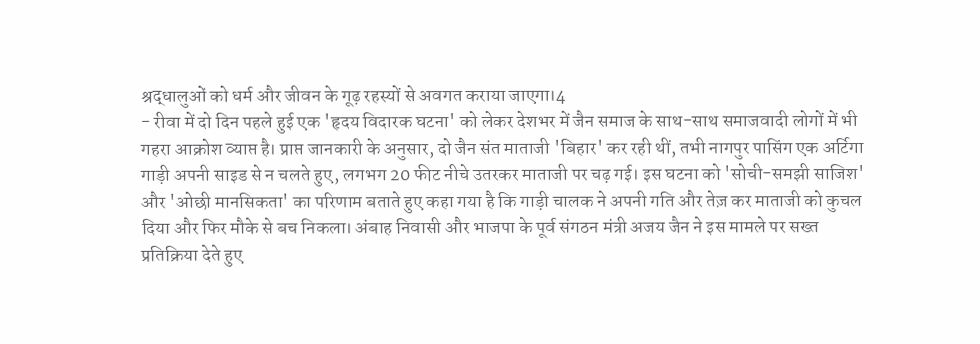श्रद्धालुओं को धर्म और जीवन के गूढ़ रहस्यों से अवगत कराया जाएगा।4
- रीवा में दो दिन पहले हुई एक 'हृदय विदारक घटना' को लेकर देशभर में जैन समाज के साथ-साथ समाजवादी लोगों में भी गहरा आक्रोश व्याप्त है। प्राप्त जानकारी के अनुसार, दो जैन संत माताजी 'बिहार' कर रही थीं, तभी नागपुर पासिंग एक अर्टिगा गाड़ी अपनी साइड से न चलते हुए, लगभग 20 फीट नीचे उतरकर माताजी पर चढ़ गई। इस घटना को 'सोची-समझी साजिश' और 'ओछी मानसिकता' का परिणाम बताते हुए कहा गया है कि गाड़ी चालक ने अपनी गति और तेज़ कर माताजी को कुचल दिया और फिर मौके से बच निकला। अंबाह निवासी और भाजपा के पूर्व संगठन मंत्री अजय जैन ने इस मामले पर सख्त प्रतिक्रिया देते हुए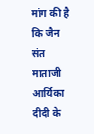मांग की है कि जैन संत माताजी आर्यिका दीदी के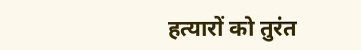हत्यारों को तुरंत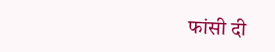फांसी दी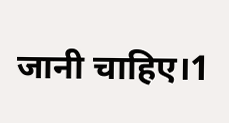जानी चाहिए।1